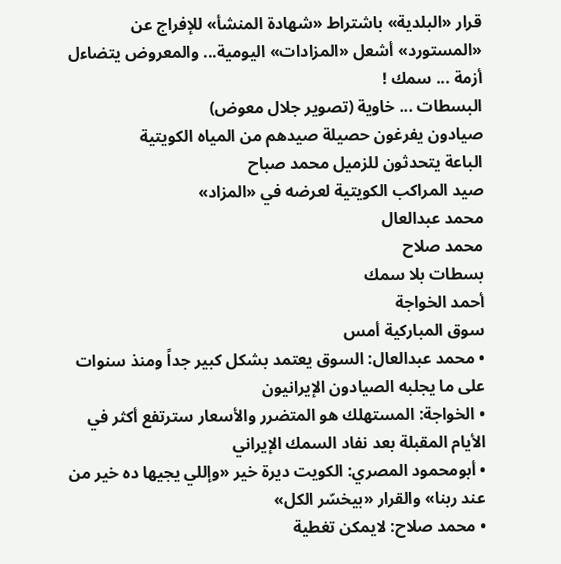قرار «البلدية» باشتراط «شهادة المنشأ» للإفراج عن «المستورد» أشعل «المزادات» اليومية... والمعروض يتضاءل
أزمة ... سمك !
البسطات ... خاوية (تصوير جلال معوض)
صيادون يفرغون حصيلة صيدهم من المياه الكويتية
الباعة يتحدثون للزميل محمد صباح
صيد المراكب الكويتية لعرضه في «المزاد»
محمد عبدالعال
محمد صلاح
بسطات بلا سمك
أحمد الخواجة
سوق المباركية أمس
• محمد عبدالعال: السوق يعتمد بشكل كبير جداً ومنذ سنوات على ما يجلبه الصيادون الإيرانيون
• الخواجة: المستهلك هو المتضرر والأسعار سترتفع أكثر في الأيام المقبلة بعد نفاد السمك الإيراني
• أبومحمود المصري: الكويت ديرة خير «وإللي يجيها ده خير من عند ربنا» والقرار «بيخسّر الكل»
• محمد صلاح: لايمكن تغطية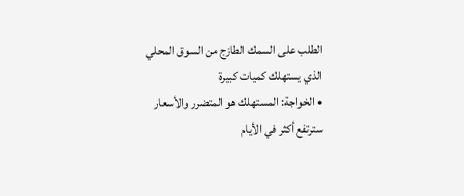الطلب على السمك الطازج من السوق المحلي الذي يستهلك كميات كبيرة
• الخواجة: المستهلك هو المتضرر والأسعار سترتفع أكثر في الأيام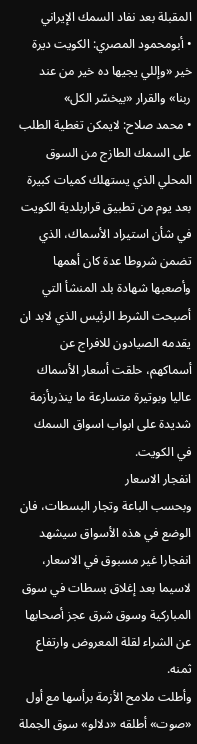المقبلة بعد نفاد السمك الإيراني
• أبومحمود المصري: الكويت ديرة خير «وإللي يجيها ده خير من عند ربنا» والقرار «بيخسّر الكل»
• محمد صلاح: لايمكن تغطية الطلب على السمك الطازج من السوق المحلي الذي يستهلك كميات كبيرة
بعد يوم من تطبيق قراربلدية الكويت في شأن استيراد الأسماك، الذي تضمن شروطا عدة كان أهمها وأصعبها شهادة بلد المنشأ التي أصبحت الشرط الرئيس الذي لابد ان يقدمه الصيادون للافراج عن أسماكهم، حلقت أسعار الأسماك عاليا وبوتيرة متسارعة ما ينذربأزمة شديدة على ابواب اسواق السمك في الكويت.
انفجار الاسعار
وبحسب الباعة وتجار البسطات، فان الوضع في هذه الأسواق سيشهد انفجارا غير مسبوق في الاسعار، لاسيما بعد إغلاق بسطات في سوق المباركية وسوق شرق عجز أصحابها عن الشراء لقلة المعروض وارتفاع ثمنه.
وأطلت ملامح الأزمة برأسها مع أول «صوت» أطلقه «دلالو» سوق الجملة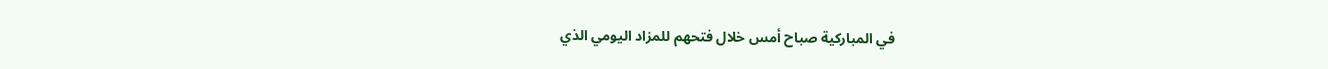في المباركية صباح أمس خلال فتحهم للمزاد اليومي الذي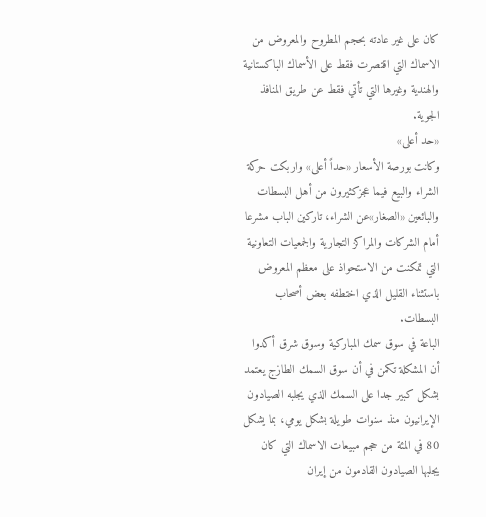كان على غير عادته بحجم المطروح والمعروض من الاسماك التي اقتصرت فقط على الأسماك الباكستانية والهندية وغيرها التي تأتي فقط عن طريق المنافذ الجوية.
«حد أعلى»
وكانت بورصة الأسعار «حداً أعلى» واربكت حركة الشراء والبيع فيما عجزكثيرون من أهل البسطات والبائعين «الصغار»عن الشراء، تاركين الباب مشرعا أمام الشركات والمراكز التجارية والجمعيات التعاونية التي تمكنت من الاستحواذ على معظم المعروض باستثناء القليل الذي اختطفه بعض أصحاب البسطات.
الباعة في سوق سمك المباركية وسوق شرق أكدوا أن المشكلة تكمن في أن سوق السمك الطازج يعتمد بشكل كبير جدا على السمك الذي يجلبه الصيادون الإيرانيون منذ سنوات طويلة بشكل يومي، بما يشكل 80 في المئة من حجم مبيعات الاسماك التي كان يجلبها الصيادون القادمون من إيران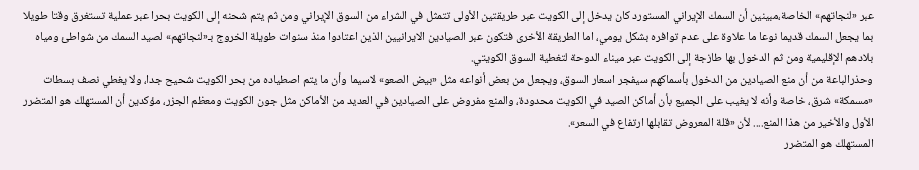عبر «لنجاتهم» الخاصة،مبينين أن السمك الإيراني المستورد كان يدخل إلى الكويت عبر طريقتين الأولى تتمثل في الشراء من السوق الإيراني ومن ثم يتم شحنه إلى الكويت بحرا عبر عملية تستغرق وقتا طويلا بما يجعل السمك قديما نوعا ما علاوة على عدم توافره بشكل يومي، اما الطريقة الأخرى فتكون عبر الصيادين الايرانيين الذين اعتادوا منذ سنوات طويلة الخروج بـ«لنجاتهم» لصيد السمك من شواطئ ومياه بلادهم الإقليمية ومن ثم الدخول بها طازجة إلى الكويت عبر ميناء الدوحة لتغطية السوق الكويتي.
وحذرالباعة من أن منع الصيادين من الدخول بأسماكهم سيفجر اسعار السوق، ويجعل من بعض أنواعه مثل «بيض الصعو» لاسيما وأن ما يتم اصطياده من بحر الكويت شحيح جدا، ولا يغطي نصف بسطات «مسمكة» شرق، خاصة وأنه لا يغيب على الجميع بأن أماكن الصيد في الكويت محدودة، والمنع مفروض على الصيادين في العديد من الأماكن مثل جون الكويت ومعظم الجزر، مؤكدين أن المستهلك هو المتضرر الأول والأخير من هذا المنع.... لأن «قلة المعروض تقابلها ارتفاع في السعر».
المستهلك هو المتضرر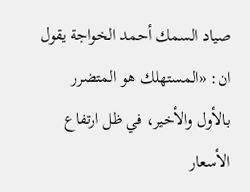صياد السمك أحمد الخواجة يقول ان: «المستهلك هو المتضرر بالأول والأخير، في ظل ارتفاع الأسعار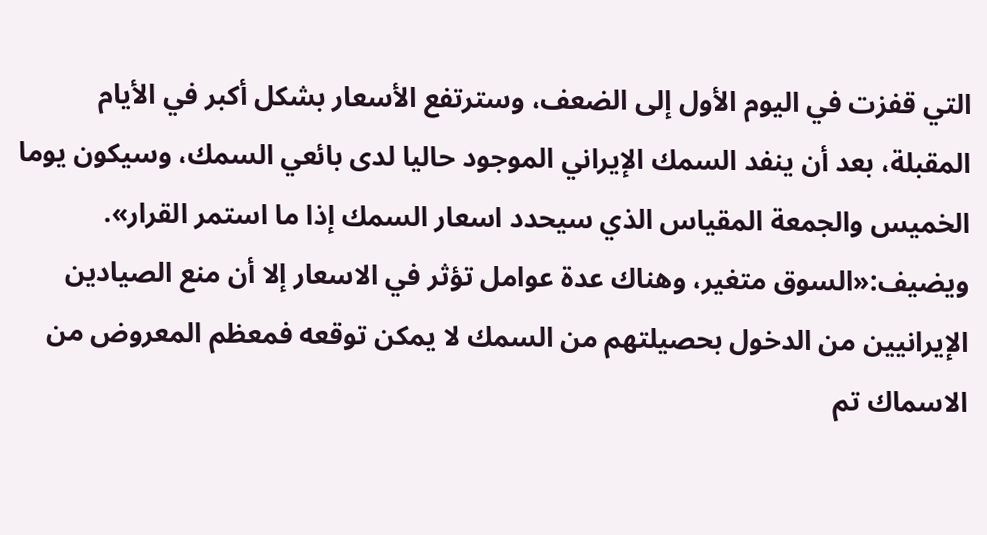التي قفزت في اليوم الأول إلى الضعف، وسترتفع الأسعار بشكل أكبر في الأيام المقبلة، بعد أن ينفد السمك الإيراني الموجود حاليا لدى بائعي السمك، وسيكون يوما الخميس والجمعة المقياس الذي سيحدد اسعار السمك إذا ما استمر القرار».
ويضيف:«السوق متغير، وهناك عدة عوامل تؤثر في الاسعار إلا أن منع الصيادين الإيرانيين من الدخول بحصيلتهم من السمك لا يمكن توقعه فمعظم المعروض من الاسماك تم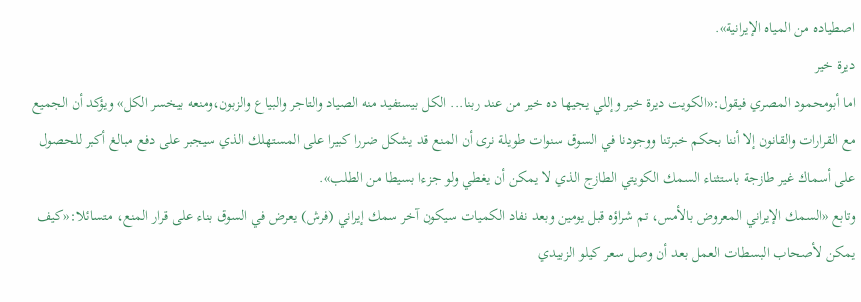اصطياده من المياه الإيرانية».
ديرة خير
اما أبومحمود المصري فيقول:«الكويت ديرة خير وإللي يجيها ده خير من عند ربنا... الكل بيستفيد منه الصياد والتاجر والبياع والزبون،ومنعه بيخسر الكل» ويؤكد أن الجميع مع القرارات والقانون إلا أننا بحكم خبرتنا ووجودنا في السوق سنوات طويلة نرى أن المنع قد يشكل ضررا كبيرا على المستهلك الذي سيجبر على دفع مبالغ أكبر للحصول على أسماك غير طازجة باستثناء السمك الكويتي الطازج الذي لا يمكن أن يغطي ولو جزءا بسيطا من الطلب».
وتابع «السمك الإيراني المعروض بالأمس، تم شراؤه قبل يومين وبعد نفاد الكميات سيكون آخر سمك إيراني (فرش) يعرض في السوق بناء على قرار المنع، متسائلا:«كيف يمكن لأصحاب البسطات العمل بعد أن وصل سعر كيلو الزبيدي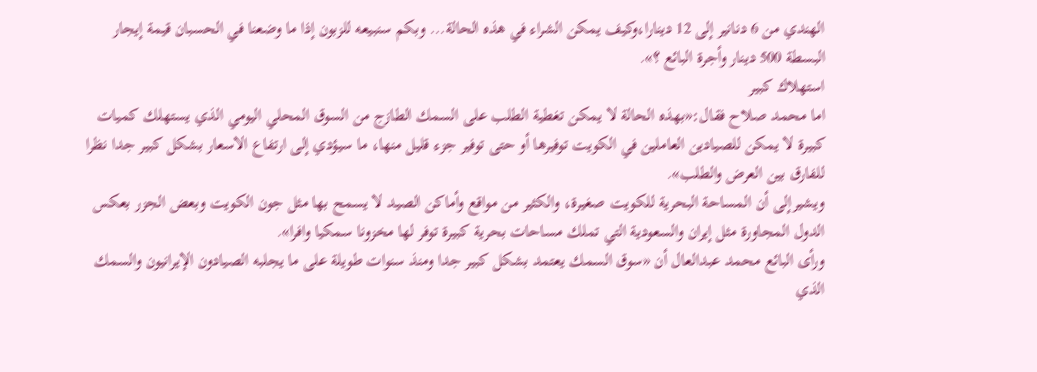الهندي من 6 دنانير إلى 12 دينارا،وكيف يمكن الشراء في هذه الحالة... وبكم سنبيعه للزبون إذا ما وضعنا في الحسبان قيمة إيجار البسطة 500 دينار وأجرة البائع ؟».
استهلاك كبير
اما محمد صلاح فقال:«بهذه الحالة لا يمكن تغطية الطلب على السمك الطازج من السوق المحلي اليومي الذي يستهلك كميات كبيرة لا يمكن للصيادين العاملين في الكويت توفيرها أو حتى توفير جزء قليل منها، ما سيؤدي إلى ارتفاع الاسعار بشكل كبير جدا نظرا للفارق بين العرض والطلب».
ويشيرإلى أن المساحة البحرية للكويت صغيرة، والكثير من مواقع وأماكن الصيد لا يسمح بها مثل جون الكويت وبعض الجزر بعكس الدول المجاورة مثل إيران والسعودية التي تملك مساحات بحرية كبيرة توفر لها مخزونا سمكيا وافرا».
ورأى البائع محمد عبدالعال أن «سوق السمك يعتمد بشكل كبير جدا ومنذ سنوات طويلة على ما يجلبه الصيادون الإيرانيون والسمك الذي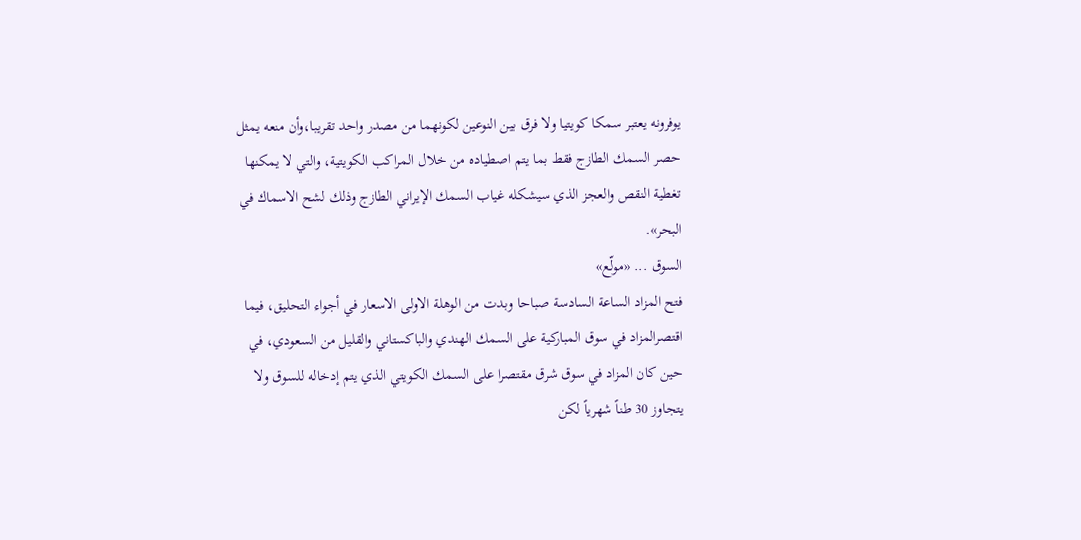يوفرونه يعتبر سمكا كويتيا ولا فرق بين النوعين لكونهما من مصدر واحد تقريبا،وأن منعه يمثل حصر السمك الطازج فقط بما يتم اصطياده من خلال المراكب الكويتية، والتي لا يمكنها تغطية النقص والعجز الذي سيشكله غياب السمك الإيراني الطازج وذلك لشح الاسماك في البحر».
السوق ... «مولّع»
فتح المزاد الساعة السادسة صباحا وبدت من الوهلة الاولى الاسعار في أجواء التحليق، فيما اقتصرالمزاد في سوق المباركية على السمك الهندي والباكستاني والقليل من السعودي، في حين كان المزاد في سوق شرق مقتصرا على السمك الكويتي الذي يتم إدخاله للسوق ولا يتجاوز 30 طناً شهرياً لكن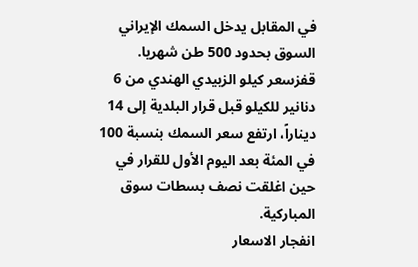في المقابل يدخل السمك الإيراني السوق بحدود 500 طن شهريا.
قفزسعر كيلو الزبيدي الهندي من 6 دنانير للكيلو قبل قرار البلدية إلى 14 ديناراً، ارتفع سعر السمك بنسبة 100 في المئة بعد اليوم الأول للقرار في حين اغلقت نصف بسطات سوق المباركية.
انفجار الاسعار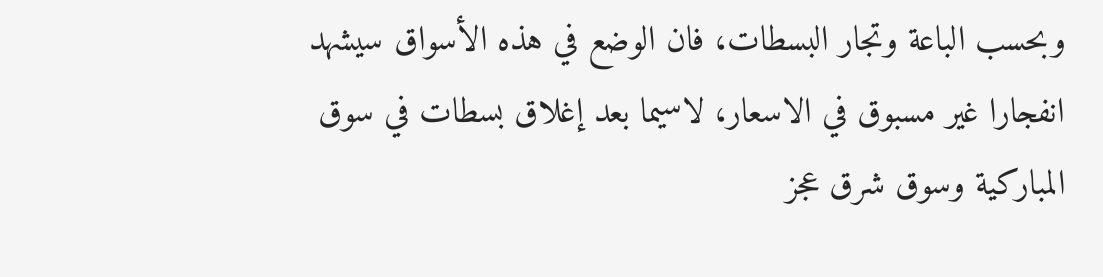وبحسب الباعة وتجار البسطات، فان الوضع في هذه الأسواق سيشهد انفجارا غير مسبوق في الاسعار، لاسيما بعد إغلاق بسطات في سوق المباركية وسوق شرق عجز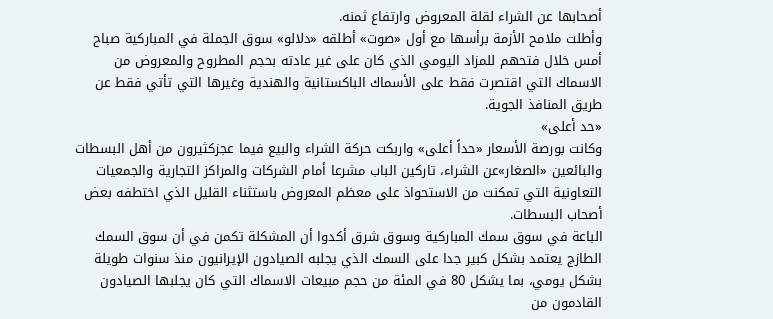أصحابها عن الشراء لقلة المعروض وارتفاع ثمنه.
وأطلت ملامح الأزمة برأسها مع أول «صوت» أطلقه «دلالو» سوق الجملة في المباركية صباح أمس خلال فتحهم للمزاد اليومي الذي كان على غير عادته بحجم المطروح والمعروض من الاسماك التي اقتصرت فقط على الأسماك الباكستانية والهندية وغيرها التي تأتي فقط عن طريق المنافذ الجوية.
«حد أعلى»
وكانت بورصة الأسعار «حداً أعلى» واربكت حركة الشراء والبيع فيما عجزكثيرون من أهل البسطات والبائعين «الصغار»عن الشراء، تاركين الباب مشرعا أمام الشركات والمراكز التجارية والجمعيات التعاونية التي تمكنت من الاستحواذ على معظم المعروض باستثناء القليل الذي اختطفه بعض أصحاب البسطات.
الباعة في سوق سمك المباركية وسوق شرق أكدوا أن المشكلة تكمن في أن سوق السمك الطازج يعتمد بشكل كبير جدا على السمك الذي يجلبه الصيادون الإيرانيون منذ سنوات طويلة بشكل يومي، بما يشكل 80 في المئة من حجم مبيعات الاسماك التي كان يجلبها الصيادون القادمون من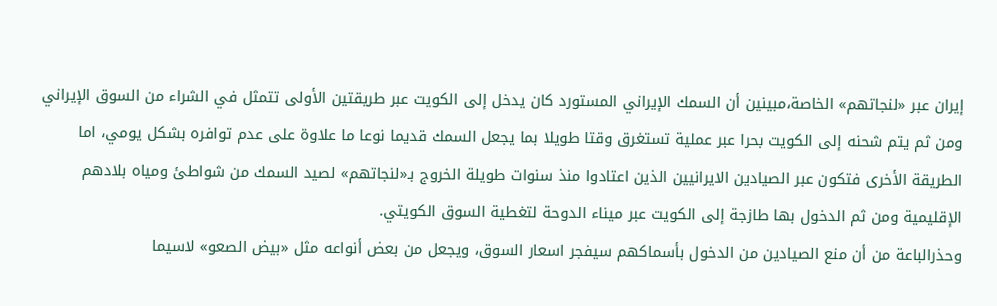إيران عبر «لنجاتهم» الخاصة،مبينين أن السمك الإيراني المستورد كان يدخل إلى الكويت عبر طريقتين الأولى تتمثل في الشراء من السوق الإيراني ومن ثم يتم شحنه إلى الكويت بحرا عبر عملية تستغرق وقتا طويلا بما يجعل السمك قديما نوعا ما علاوة على عدم توافره بشكل يومي، اما الطريقة الأخرى فتكون عبر الصيادين الايرانيين الذين اعتادوا منذ سنوات طويلة الخروج بـ«لنجاتهم» لصيد السمك من شواطئ ومياه بلادهم الإقليمية ومن ثم الدخول بها طازجة إلى الكويت عبر ميناء الدوحة لتغطية السوق الكويتي.
وحذرالباعة من أن منع الصيادين من الدخول بأسماكهم سيفجر اسعار السوق، ويجعل من بعض أنواعه مثل «بيض الصعو» لاسيما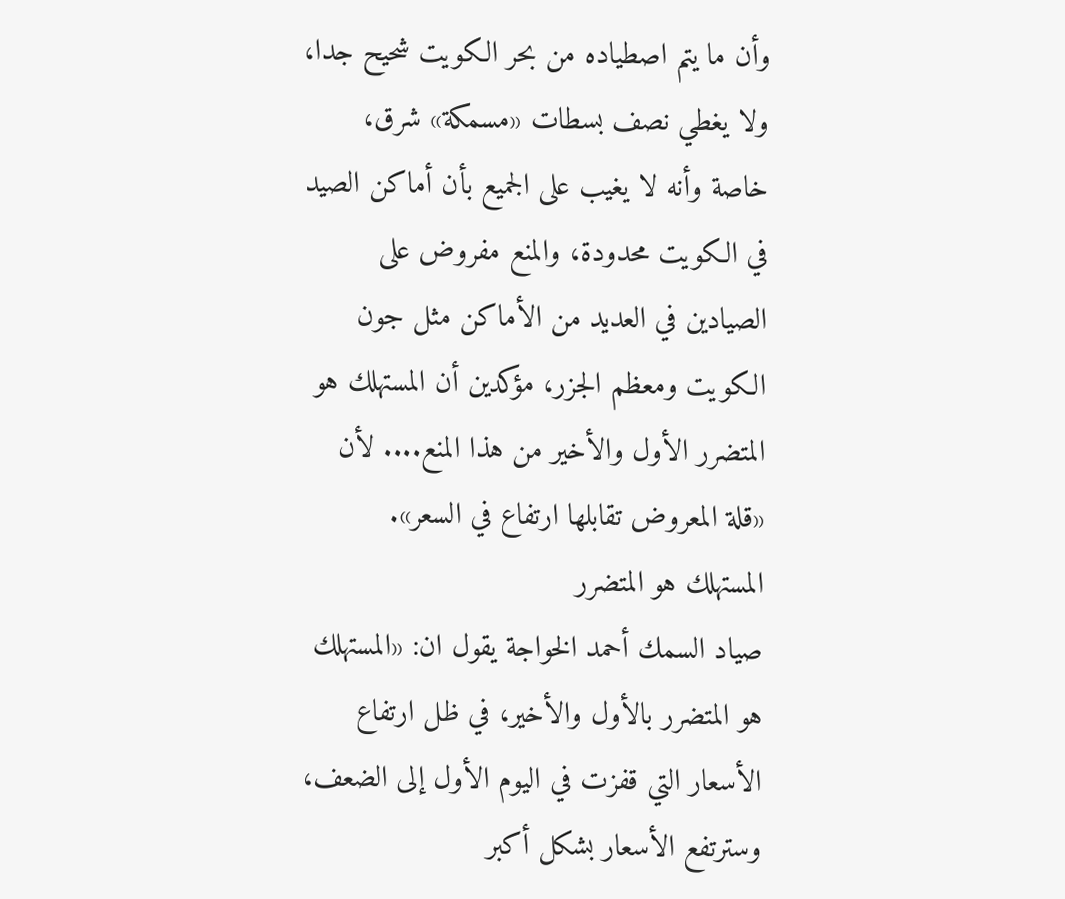وأن ما يتم اصطياده من بحر الكويت شحيح جدا، ولا يغطي نصف بسطات «مسمكة» شرق، خاصة وأنه لا يغيب على الجميع بأن أماكن الصيد في الكويت محدودة، والمنع مفروض على الصيادين في العديد من الأماكن مثل جون الكويت ومعظم الجزر، مؤكدين أن المستهلك هو المتضرر الأول والأخير من هذا المنع.... لأن «قلة المعروض تقابلها ارتفاع في السعر».
المستهلك هو المتضرر
صياد السمك أحمد الخواجة يقول ان: «المستهلك هو المتضرر بالأول والأخير، في ظل ارتفاع الأسعار التي قفزت في اليوم الأول إلى الضعف، وسترتفع الأسعار بشكل أكبر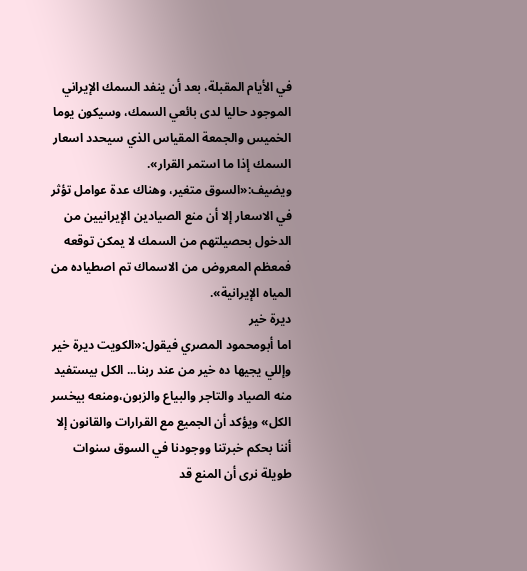في الأيام المقبلة، بعد أن ينفد السمك الإيراني الموجود حاليا لدى بائعي السمك، وسيكون يوما الخميس والجمعة المقياس الذي سيحدد اسعار السمك إذا ما استمر القرار».
ويضيف:«السوق متغير، وهناك عدة عوامل تؤثر في الاسعار إلا أن منع الصيادين الإيرانيين من الدخول بحصيلتهم من السمك لا يمكن توقعه فمعظم المعروض من الاسماك تم اصطياده من المياه الإيرانية».
ديرة خير
اما أبومحمود المصري فيقول:«الكويت ديرة خير وإللي يجيها ده خير من عند ربنا... الكل بيستفيد منه الصياد والتاجر والبياع والزبون،ومنعه بيخسر الكل» ويؤكد أن الجميع مع القرارات والقانون إلا أننا بحكم خبرتنا ووجودنا في السوق سنوات طويلة نرى أن المنع قد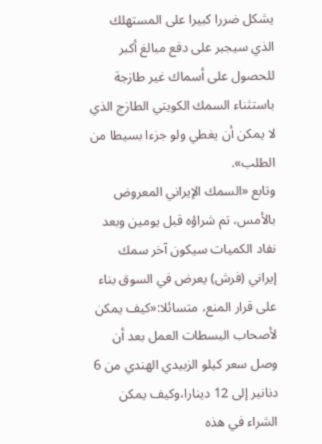يشكل ضررا كبيرا على المستهلك الذي سيجبر على دفع مبالغ أكبر للحصول على أسماك غير طازجة باستثناء السمك الكويتي الطازج الذي لا يمكن أن يغطي ولو جزءا بسيطا من الطلب».
وتابع «السمك الإيراني المعروض بالأمس، تم شراؤه قبل يومين وبعد نفاد الكميات سيكون آخر سمك إيراني (فرش) يعرض في السوق بناء على قرار المنع، متسائلا:«كيف يمكن لأصحاب البسطات العمل بعد أن وصل سعر كيلو الزبيدي الهندي من 6 دنانير إلى 12 دينارا،وكيف يمكن الشراء في هذه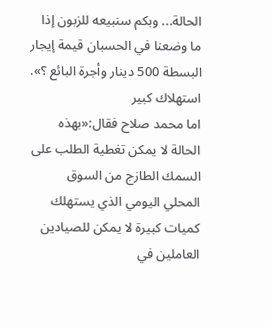الحالة... وبكم سنبيعه للزبون إذا ما وضعنا في الحسبان قيمة إيجار البسطة 500 دينار وأجرة البائع ؟».
استهلاك كبير
اما محمد صلاح فقال:«بهذه الحالة لا يمكن تغطية الطلب على السمك الطازج من السوق المحلي اليومي الذي يستهلك كميات كبيرة لا يمكن للصيادين العاملين في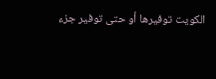الكويت توفيرها أو حتى توفير جزء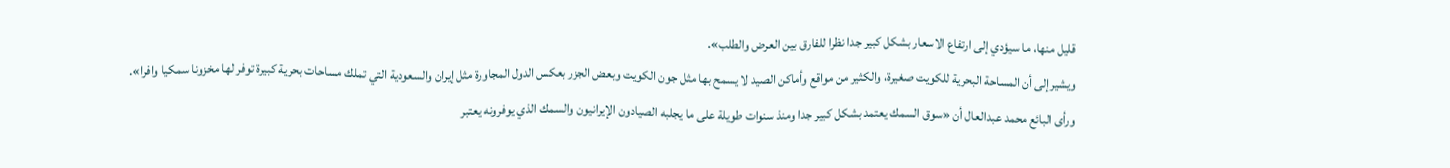قليل منها، ما سيؤدي إلى ارتفاع الاسعار بشكل كبير جدا نظرا للفارق بين العرض والطلب».
ويشيرإلى أن المساحة البحرية للكويت صغيرة، والكثير من مواقع وأماكن الصيد لا يسمح بها مثل جون الكويت وبعض الجزر بعكس الدول المجاورة مثل إيران والسعودية التي تملك مساحات بحرية كبيرة توفر لها مخزونا سمكيا وافرا».
ورأى البائع محمد عبدالعال أن «سوق السمك يعتمد بشكل كبير جدا ومنذ سنوات طويلة على ما يجلبه الصيادون الإيرانيون والسمك الذي يوفرونه يعتبر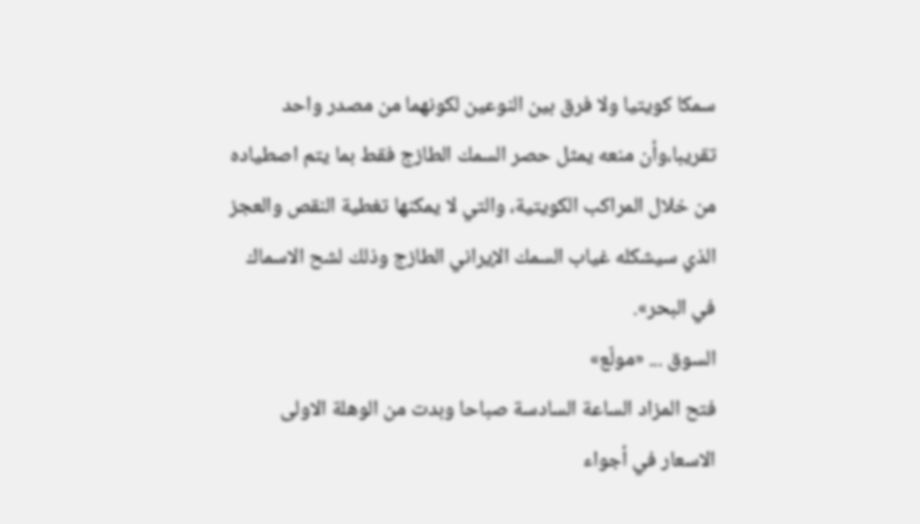سمكا كويتيا ولا فرق بين النوعين لكونهما من مصدر واحد تقريبا،وأن منعه يمثل حصر السمك الطازج فقط بما يتم اصطياده من خلال المراكب الكويتية، والتي لا يمكنها تغطية النقص والعجز الذي سيشكله غياب السمك الإيراني الطازج وذلك لشح الاسماك في البحر».
السوق ... «مولّع»
فتح المزاد الساعة السادسة صباحا وبدت من الوهلة الاولى الاسعار في أجواء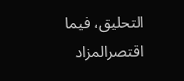التحليق، فيما اقتصرالمزاد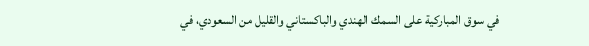في سوق المباركية على السمك الهندي والباكستاني والقليل من السعودي، في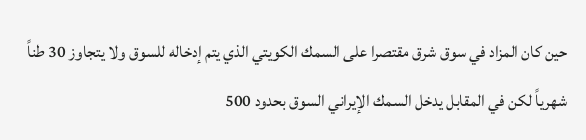حين كان المزاد في سوق شرق مقتصرا على السمك الكويتي الذي يتم إدخاله للسوق ولا يتجاوز 30 طناً شهرياً لكن في المقابل يدخل السمك الإيراني السوق بحدود 500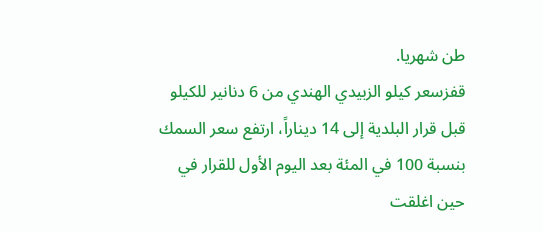طن شهريا.
قفزسعر كيلو الزبيدي الهندي من 6 دنانير للكيلو قبل قرار البلدية إلى 14 ديناراً، ارتفع سعر السمك بنسبة 100 في المئة بعد اليوم الأول للقرار في حين اغلقت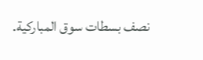نصف بسطات سوق المباركية.